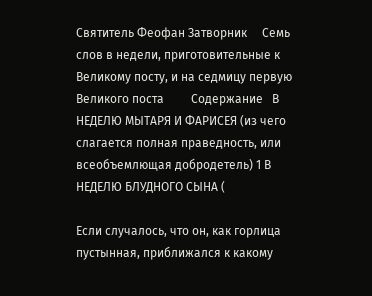Святитель Феофан Затворник     Семь слов в недели, приготовительные к Великому посту, и на седмицу первую Великого поста         Содержание   В НЕДЕЛЮ МЫТАРЯ И ФАРИСЕЯ (из чего слагается полная праведность, или всеобъемлющая добродетель) 1 В НЕДЕЛЮ БЛУДНОГО СЫНА (

Если случалось, что он, как горлица пустынная, приближался к какому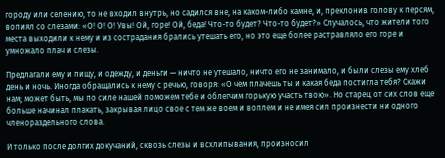городу или селению, то не входил внутрь, но садился вне, на каком-либо камне, и, преклонив голову к персям, вопиял со слезами: «О! О! О! Увы! Ой, горе! Ой, беда! Что-то будет? Что-то будет?» Случалось, что жители того места выходили к нему и из сострадания брались утешать его, но это еще более растравляло его горе и умножало плач и слезы.

Предлагали ему и пищу, и одежду, и деньги — ничто не утешало, ничто его не занимало, и были слезы ему хлеб день и ночь. Иногда обращались к нему с речью, говоря: «О чем плачешь ты и какая беда постигла тебя? Скажи нам; может быть, мы по силе нашей поможем тебе и облегчим горькую участь твою». Но старец от сих слов еще больше начинал плакать, закрывая лицо свое с тем же воем и воплем и не имея сил произнести ни одного членораздельного слова.

И только после долгих докучаний, сквозь слезы и всхлипывания, произносил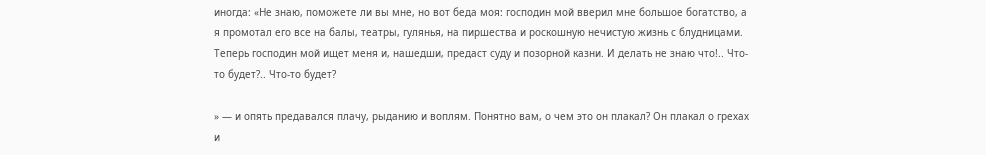иногда: «Не знаю, поможете ли вы мне, но вот беда моя: господин мой вверил мне большое богатство, а я промотал его все на балы, театры, гулянья, на пиршества и роскошную нечистую жизнь с блудницами. Теперь господин мой ищет меня и, нашедши, предаст суду и позорной казни. И делать не знаю что!.. Что-то будет?.. Что-то будет?

» — и опять предавался плачу, рыданию и воплям. Понятно вам, о чем это он плакал? Он плакал о грехах и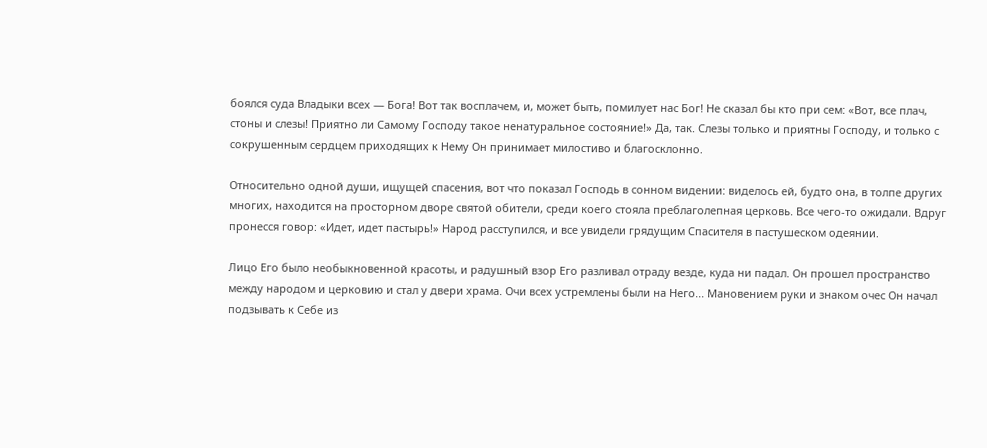боялся суда Владыки всех — Бога! Вот так восплачем, и, может быть, помилует нас Бог! Не сказал бы кто при сем: «Вот, все плач, стоны и слезы! Приятно ли Самому Господу такое ненатуральное состояние!» Да, так. Слезы только и приятны Господу, и только с сокрушенным сердцем приходящих к Нему Он принимает милостиво и благосклонно.

Относительно одной души, ищущей спасения, вот что показал Господь в сонном видении: виделось ей, будто она, в толпе других многих, находится на просторном дворе святой обители, среди коего стояла преблаголепная церковь. Все чего-то ожидали. Вдруг пронесся говор: «Идет, идет пастырь!» Народ расступился, и все увидели грядущим Спасителя в пастушеском одеянии.

Лицо Его было необыкновенной красоты, и радушный взор Его разливал отраду везде, куда ни падал. Он прошел пространство между народом и церковию и стал у двери храма. Очи всех устремлены были на Него... Мановением руки и знаком очес Он начал подзывать к Себе из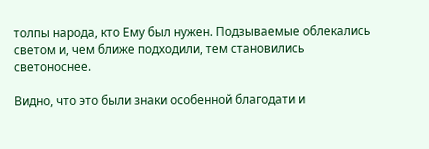толпы народа, кто Ему был нужен. Подзываемые облекались светом и, чем ближе подходили, тем становились светоноснее.

Видно, что это были знаки особенной благодати и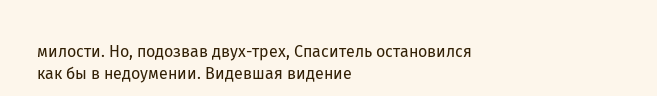милости. Но, подозвав двух-трех, Спаситель остановился как бы в недоумении. Видевшая видение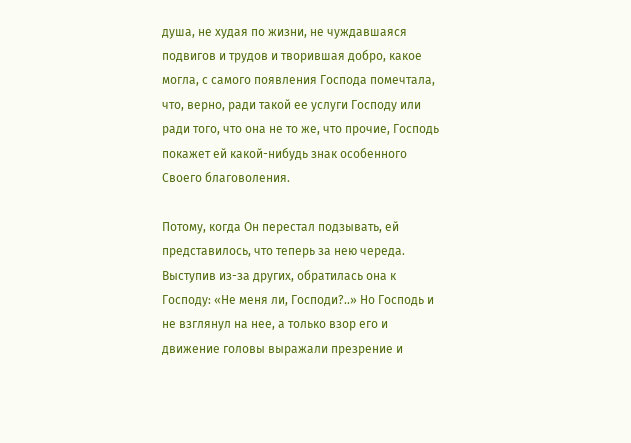душа, не худая по жизни, не чуждавшаяся подвигов и трудов и творившая добро, какое могла, с самого появления Господа помечтала, что, верно, ради такой ее услуги Господу или ради того, что она не то же, что прочие, Господь покажет ей какой-нибудь знак особенного Своего благоволения.

Потому, когда Он перестал подзывать, ей представилось, что теперь за нею череда. Выступив из-за других, обратилась она к Господу: «Не меня ли, Господи?..» Но Господь и не взглянул на нее, а только взор его и движение головы выражали презрение и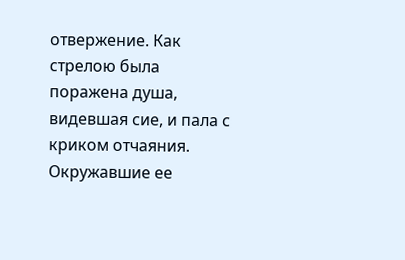отвержение. Как стрелою была поражена душа, видевшая сие, и пала с криком отчаяния. Окружавшие ее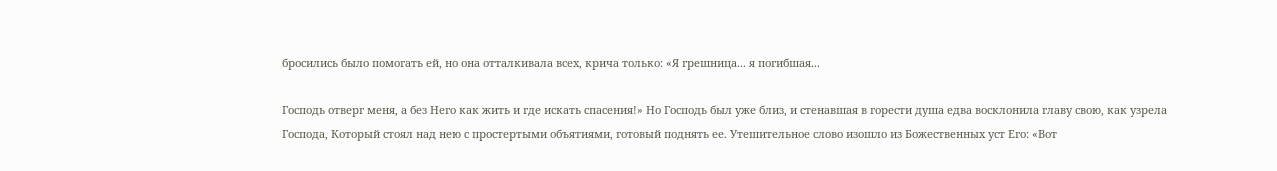бросились было помогать ей, но она отталкивала всех, крича только: «Я грешница... я погибшая...

Господь отверг меня, а без Него как жить и где искать спасения!» Но Господь был уже близ, и стенавшая в горести душа едва восклонила главу свою, как узрела Господа, Который стоял над нею с простертыми объятиями, готовый поднять ее. Утешительное слово изошло из Божественных уст Его: «Вот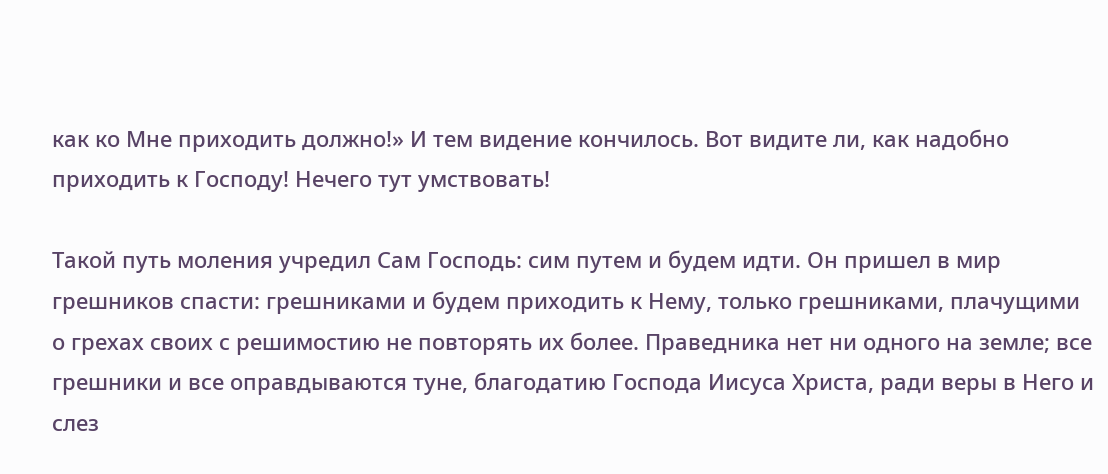как ко Мне приходить должно!» И тем видение кончилось. Вот видите ли, как надобно приходить к Господу! Нечего тут умствовать!

Такой путь моления учредил Сам Господь: сим путем и будем идти. Он пришел в мир грешников спасти: грешниками и будем приходить к Нему, только грешниками, плачущими о грехах своих с решимостию не повторять их более. Праведника нет ни одного на земле; все грешники и все оправдываются туне, благодатию Господа Иисуса Христа, ради веры в Него и слез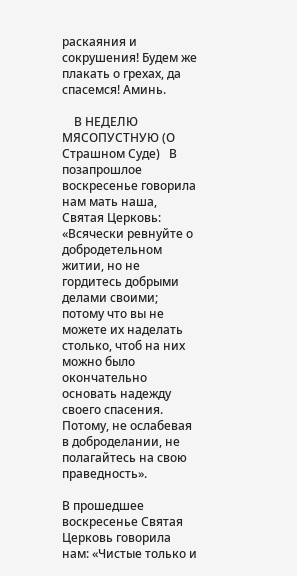раскаяния и сокрушения! Будем же плакать о грехах, да спасемся! Аминь.

    В НЕДЕЛЮ МЯСОПУСТНУЮ (О Страшном Суде)   В позапрошлое воскресенье говорила нам мать наша, Святая Церковь: «Всячески ревнуйте о добродетельном житии, но не гордитесь добрыми делами своими; потому что вы не можете их наделать столько, чтоб на них можно было окончательно основать надежду своего спасения. Потому, не ослабевая в доброделании, не полагайтесь на свою праведность».

В прошедшее воскресенье Святая Церковь говорила нам: «Чистые только и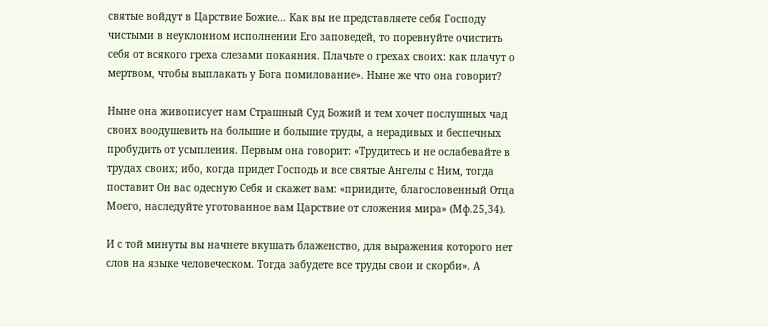святые войдут в Царствие Божие... Как вы не представляете себя Господу чистыми в неуклонном исполнении Его заповедей, то поревнуйте очистить себя от всякого греха слезами покаяния. Плачьте о грехах своих: как плачут о мертвом, чтобы выплакать у Бога помилование». Ныне же что она говорит?

Ныне она живописует нам Страшный Суд Божий и тем хочет послушных чад своих воодушевить на большие и большие труды, а нерадивых и беспечных пробудить от усыпления. Первым она говорит: «Трудитесь и не ослабевайте в трудах своих; ибо, когда придет Господь и все святые Ангелы с Ним, тогда поставит Он вас одесную Себя и скажет вам: «приидите, благословенный Отца Моего, наследуйте уготованное вам Царствие от сложения мира» (Мф.25,34).

И с той минуты вы начнете вкушать блаженство, для выражения которого нет слов на языке человеческом. Тогда забудете все труды свои и скорби». А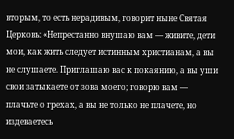вторым, то есть нерадивым, говорит ныне Святая Церковь: «Непрестанно внушаю вам — живите, дети мои, как жить следует истинным христианам, а вы не слушаете. Приглашаю вас к покаянию, а вы уши свои затыкаете от зова моего; говорю вам — плачьте о грехах, а вы не только не плачете, но издеваетесь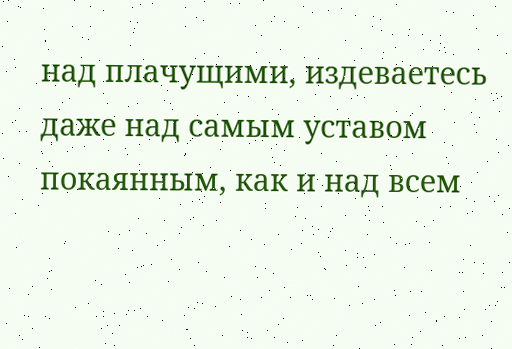над плачущими, издеваетесь даже над самым уставом покаянным, как и над всем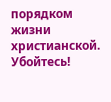порядком жизни христианской. Убойтесь!